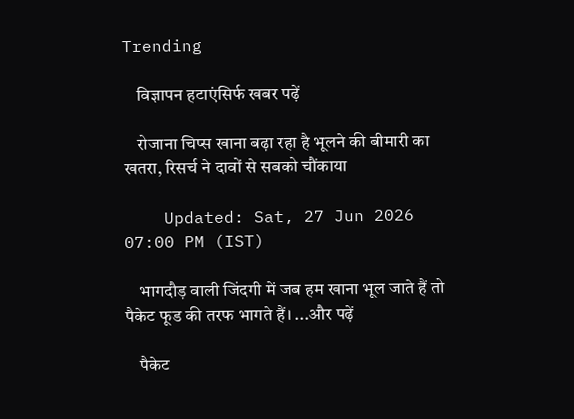Trending

    विज्ञापन हटाएंसिर्फ खबर पढ़ें

    रोजाना चिप्स खाना बढ़ा रहा है भूलने की बीमारी का खतरा, रिसर्च ने दावों से सबको चौंकाया

    Updated: Sat, 27 Jun 2026 07:00 PM (IST)

    भागदौड़ वाली जिंदगी में जब हम खाना भूल जाते हैं तो पैकेट फूड की तरफ भागते हैं। ...और पढ़ें

    पैकेट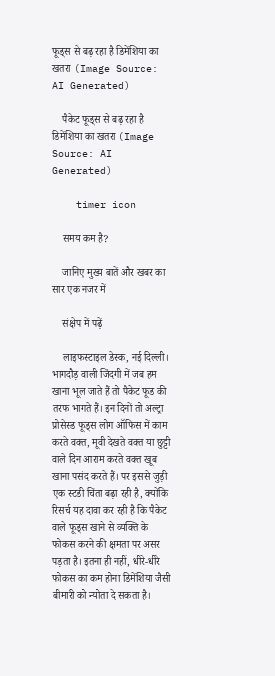फूड्स से बढ़ रहा है डिमेंशिया का खतरा (Image Source: AI Generated)

    पैकेट फूड्स से बढ़ रहा है डिमेंशिया का खतरा (Image Source: AI Generated)

    timer icon

    समय कम है?

    जानिए मुख्य बातें और खबर का सार एक नजर में

    संक्षेप में पढ़ें

    लाइफस्टाइल डेस्क, नई दिल्ली। भागदौड़ वाली जिंदगी में जब हम खाना भूल जाते हैं तो पैकेट फूड की तरफ भागते हैं। इन दिनों तो अल्ट्रा प्रोसेस्ड फूड्स लोग ऑफिस में काम करते वक्त, मूवी देखते वक्त या छुट्टी वाले दिन आराम करते वक्त खूब खाना पसंद करते हैं। पर इससे जुड़ी एक स्टडी चिंता बढ़ा रही है, क्योंकि रिसर्च यह दावा कर रही है कि पैकेट वाले फूड्स खाने से व्यक्ति के फोकस करने की क्षमता पर असर पड़ता है। इतना ही नहीं, धीरे-धीरे फोकस का कम होना डिमेंशिया जैसी बीमारी को न्योता दे सकता है।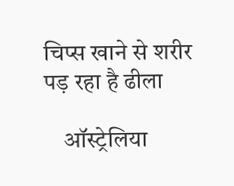चिप्स खाने से शरीर पड़ रहा है ढीला

    ऑस्ट्रेलिया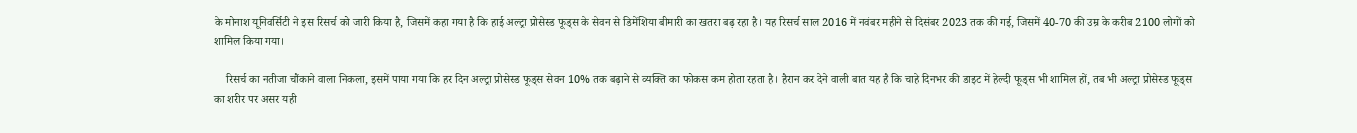के मोनाश यूनिवर्सिटी ने इस रिसर्च को जारी किया है, जिसमें कहा गया है कि हाई अल्ट्रा प्रोसेस्ड फूड्स के सेवन से डिमेंशिया बीमारी का खतरा बढ़ रहा है। यह रिसर्च साल 2016 में नवंबर महीने से दिसंबर 2023 तक की गई, जिसमें 40-70 की उम्र के करीब 2100 लोगों को शामिल किया गया।

    रिसर्च का नतीजा चौंकाने वाला निकला, इसमें पाया गया कि हर दिन अल्ट्रा प्रोसेस्ड फूड्स सेवन 10% तक बढ़ाने से व्यक्ति का फोकस कम होता रहता है। हैरान कर देने वाली बात यह है कि चाहे दिनभर की डाइट में हेल्दी फूड्स भी शामिल हों, तब भी अल्ट्रा प्रोसेस्ड फूड्स का शरीर पर असर यही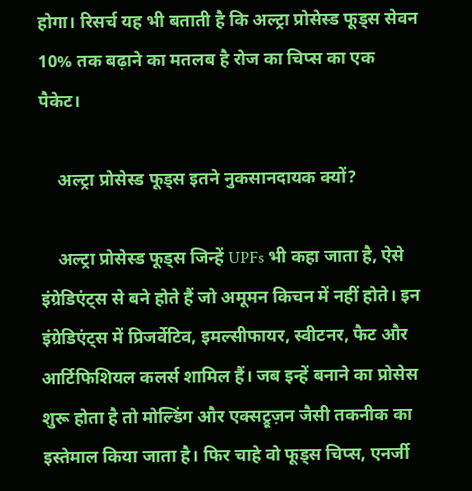होगा। रिसर्च यह भी बताती है कि अल्ट्रा प्रोसेस्ड फूड्स सेवन 10% तक बढ़ाने का मतलब है रोज का चिप्स का एक पैकेट।

    अल्ट्रा प्रोसेस्ड फूड्स इतने नुकसानदायक क्यों?

    अल्ट्रा प्रोसेस्ड फूड्स जिन्हें UPFs भी कहा जाता है, ऐसे इंग्रेडिएंट्स से बने होते हैं जो अमूमन किचन में नहीं होते। इन इंग्रेडिएंट्स में प्रिजर्वेटिव, इमल्सीफायर, स्वीटनर, फैट और आर्टिफिशियल कलर्स शामिल हैं। जब इन्हें बनाने का प्रोसेस शुरू होता है तो मोल्डिंग और एक्सट्रूज़न जैसी तकनीक का इस्तेमाल किया जाता है। फिर चाहे वो फूड्स चिप्स, एनर्जी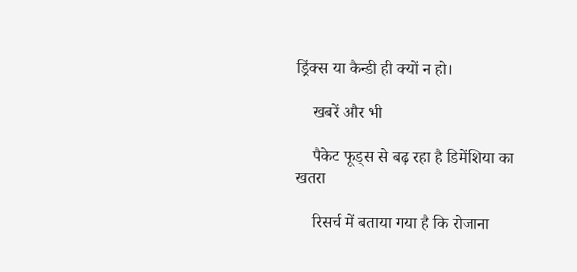ड्रिंक्स या कैन्डी ही क्यों न हो।

    खबरें और भी

    पैकेट फूड्स से बढ़ रहा है डिमेंशिया का खतरा

    रिसर्च में बताया गया है कि रोजाना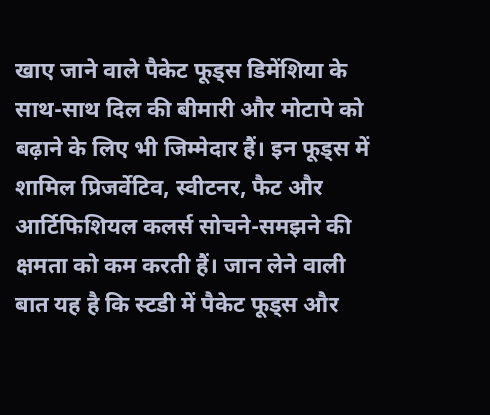खाए जाने वाले पैकेट फूड्स डिमेंशिया के साथ-साथ दिल की बीमारी और मोटापे को बढ़ाने के लिए भी जिम्मेदार हैं। इन फूड्स में शामिल प्रिजर्वेटिव, स्वीटनर, फैट और आर्टिफिशियल कलर्स सोचने-समझने की क्षमता को कम करती हैं। जान लेने वाली बात यह है कि स्टडी में पैकेट फूड्स और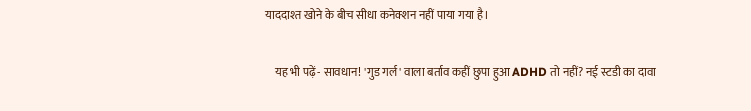याददाश्त खोने के बीच सीधा कनेक्शन नहीं पाया गया है।

    यह भी पढ़ें- सावधान! 'गुड गर्ल' वाला बर्ताव कहीं छुपा हुआ ADHD तो नहीं? नई स्टडी का दावा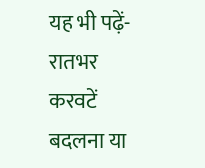यह भी पढ़ें- रातभर करवटें बदलना या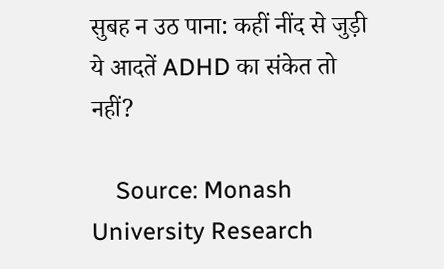सुबह न उठ पाना: कहीं नींद से जुड़ी ये आदतें ADHD का संकेत तो नहीं?

    Source: Monash University Research